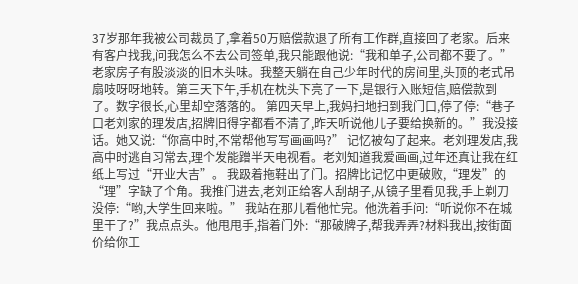37岁那年我被公司裁员了,拿着50万赔偿款退了所有工作群,直接回了老家。后来有客户找我,问我怎么不去公司签单,我只能跟他说:“我和单子,公司都不要了。” 老家房子有股淡淡的旧木头味。我整天躺在自己少年时代的房间里,头顶的老式吊扇吱呀呀地转。第三天下午,手机在枕头下亮了一下,是银行入账短信,赔偿款到了。数字很长,心里却空落落的。 第四天早上,我妈扫地扫到我门口,停了停:“巷子口老刘家的理发店,招牌旧得字都看不清了,昨天听说他儿子要给换新的。”我没接话。她又说:“你高中时,不常帮他写写画画吗?” 记忆被勾了起来。老刘理发店,我高中时逃自习常去,理个发能蹭半天电视看。老刘知道我爱画画,过年还真让我在红纸上写过“开业大吉”。 我趿着拖鞋出了门。招牌比记忆中更破败,“理发”的“理”字缺了个角。我推门进去,老刘正给客人刮胡子,从镜子里看见我,手上剃刀没停:“哟,大学生回来啦。” 我站在那儿看他忙完。他洗着手问:“听说你不在城里干了?”我点点头。他甩甩手,指着门外:“那破牌子,帮我弄弄?材料我出,按街面价给你工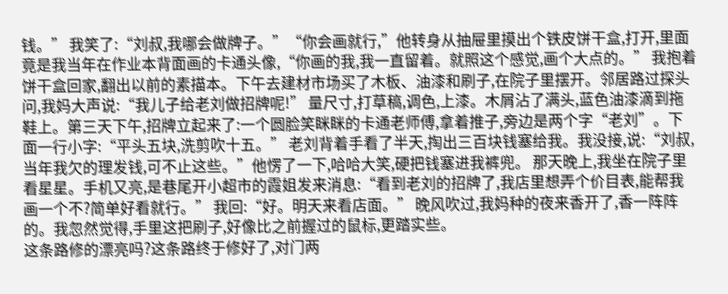钱。” 我笑了:“刘叔,我哪会做牌子。”“你会画就行,”他转身从抽屉里摸出个铁皮饼干盒,打开,里面竟是我当年在作业本背面画的卡通头像,“你画的我,我一直留着。就照这个感觉,画个大点的。” 我抱着饼干盒回家,翻出以前的素描本。下午去建材市场买了木板、油漆和刷子,在院子里摆开。邻居路过探头问,我妈大声说:“我儿子给老刘做招牌呢!” 量尺寸,打草稿,调色,上漆。木屑沾了满头,蓝色油漆滴到拖鞋上。第三天下午,招牌立起来了:一个圆脸笑眯眯的卡通老师傅,拿着推子,旁边是两个字“老刘”。下面一行小字:“平头五块,洗剪吹十五。” 老刘背着手看了半天,掏出三百块钱塞给我。我没接,说:“刘叔,当年我欠的理发钱,可不止这些。”他愣了一下,哈哈大笑,硬把钱塞进我裤兜。 那天晚上,我坐在院子里看星星。手机又亮,是巷尾开小超市的霞姐发来消息:“看到老刘的招牌了,我店里想弄个价目表,能帮我画一个不?简单好看就行。” 我回:“好。明天来看店面。” 晚风吹过,我妈种的夜来香开了,香一阵阵的。我忽然觉得,手里这把刷子,好像比之前握过的鼠标,更踏实些。
这条路修的漂亮吗?这条路终于修好了,对门两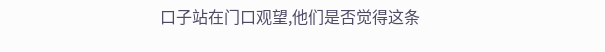口子站在门口观望,他们是否觉得这条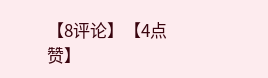【8评论】【4点赞】